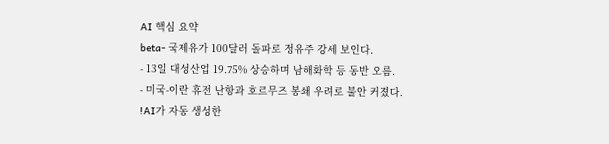AI 핵심 요약
beta- 국제유가 100달러 돌파로 정유주 강세 보인다.
- 13일 대성산업 19.75% 상승하며 남해화학 등 동반 오름.
- 미국-이란 휴전 난항과 호르무즈 봉쇄 우려로 불안 커졌다.
!AI가 자동 생성한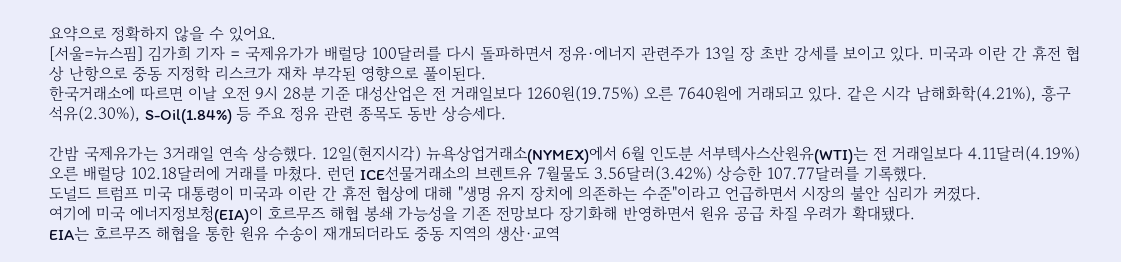요약으로 정확하지 않을 수 있어요.
[서울=뉴스핌] 김가희 기자 = 국제유가가 배럴당 100달러를 다시 돌파하면서 정유·에너지 관련주가 13일 장 초반 강세를 보이고 있다. 미국과 이란 간 휴전 협상 난항으로 중동 지정학 리스크가 재차 부각된 영향으로 풀이된다.
한국거래소에 따르면 이날 오전 9시 28분 기준 대성산업은 전 거래일보다 1260원(19.75%) 오른 7640원에 거래되고 있다. 같은 시각 남해화학(4.21%), 흥구석유(2.30%), S-Oil(1.84%) 등 주요 정유 관련 종목도 동반 상승세다.

간밤 국제유가는 3거래일 연속 상승했다. 12일(현지시각) 뉴욕상업거래소(NYMEX)에서 6월 인도분 서부텍사스산원유(WTI)는 전 거래일보다 4.11달러(4.19%) 오른 배럴당 102.18달러에 거래를 마쳤다. 런던 ICE선물거래소의 브렌트유 7월물도 3.56달러(3.42%) 상승한 107.77달러를 기록했다.
도널드 트럼프 미국 대통령이 미국과 이란 간 휴전 협상에 대해 "생명 유지 장치에 의존하는 수준"이라고 언급하면서 시장의 불안 심리가 커졌다.
여기에 미국 에너지정보청(EIA)이 호르무즈 해협 봉쇄 가능성을 기존 전망보다 장기화해 반영하면서 원유 공급 차질 우려가 확대됐다.
EIA는 호르무즈 해협을 통한 원유 수송이 재개되더라도 중동 지역의 생산·교역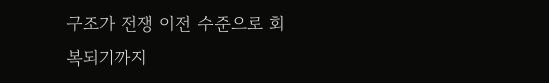구조가 전쟁 이전 수준으로 회복되기까지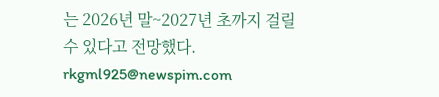는 2026년 말~2027년 초까지 걸릴 수 있다고 전망했다.
rkgml925@newspim.com